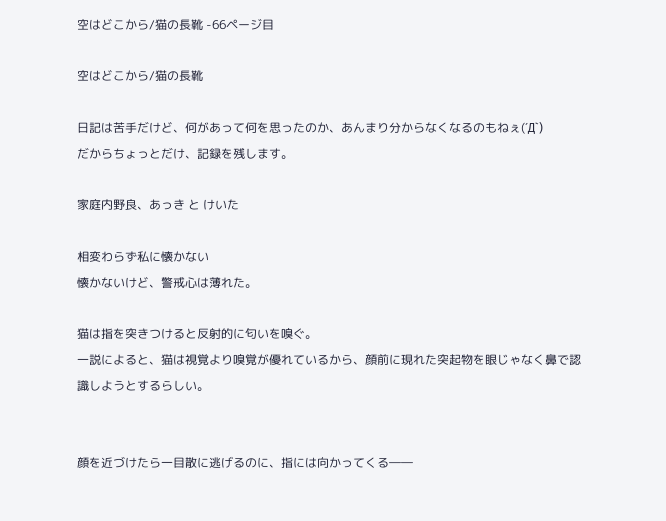空はどこから/猫の長靴 -66ページ目

空はどこから/猫の長靴

日記は苦手だけど、何があって何を思ったのか、あんまり分からなくなるのもねぇ(´Д`)
だからちょっとだけ、記録を残します。

家庭内野良、あっき と けいた

相変わらず私に懐かない
懐かないけど、警戒心は薄れた。

猫は指を突きつけると反射的に匂いを嗅ぐ。
一説によると、猫は視覚より嗅覚が優れているから、顔前に現れた突起物を眼じゃなく鼻で認識しようとするらしい。


顔を近づけたら一目散に逃げるのに、指には向かってくる――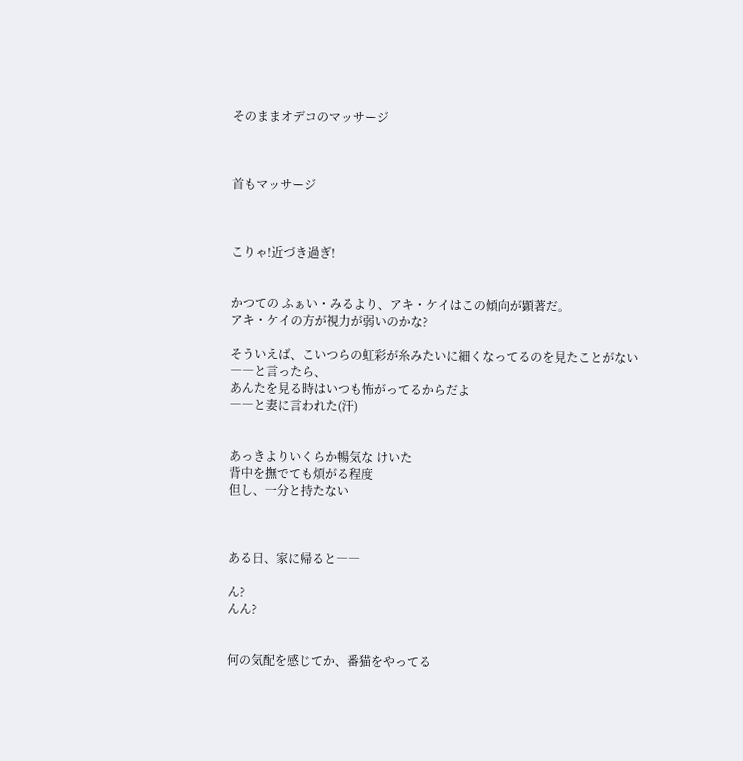そのままオデコのマッサージ



首もマッサージ



こりゃ!近づき過ぎ!


かつての ふぁい・みるより、アキ・ケイはこの傾向が顕著だ。
アキ・ケイの方が視力が弱いのかな?

そういえば、こいつらの虹彩が糸みたいに細くなってるのを見たことがない
――と言ったら、
あんたを見る時はいつも怖がってるからだよ
――と妻に言われた(汗)


あっきよりいくらか暢気な けいた
背中を撫でても煩がる程度
但し、一分と持たない



ある日、家に帰ると――

ん?
んん?


何の気配を感じてか、番猫をやってる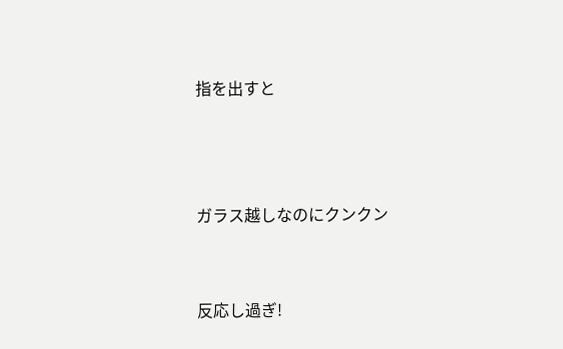指を出すと



ガラス越しなのにクンクン


反応し過ぎ!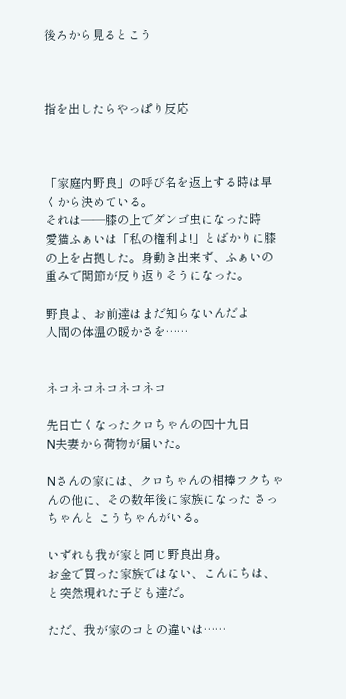後ろから見るとこう



指を出したらやっぱり反応



「家庭内野良」の呼び名を返上する時は早くから決めている。
それは――膝の上でダンゴ虫になった時
愛猫ふぁいは「私の権利よ!」とばかりに膝の上を占拠した。身動き出来ず、ふぁいの重みで関節が反り返りそうになった。

野良よ、お前達はまだ知らないんだよ
人間の体温の暖かさを……


ネコネコネコネコネコ

先日亡くなったクロちゃんの四十九日
N夫妻から荷物が届いた。

Nさんの家には、クロちゃんの相棒フクちゃんの他に、その数年後に家族になった さっちゃんと こうちゃんがいる。

いずれも我が家と同じ野良出身。
お金で買った家族ではない、こんにちは、と突然現れた子ども達だ。

ただ、我が家のコとの違いは……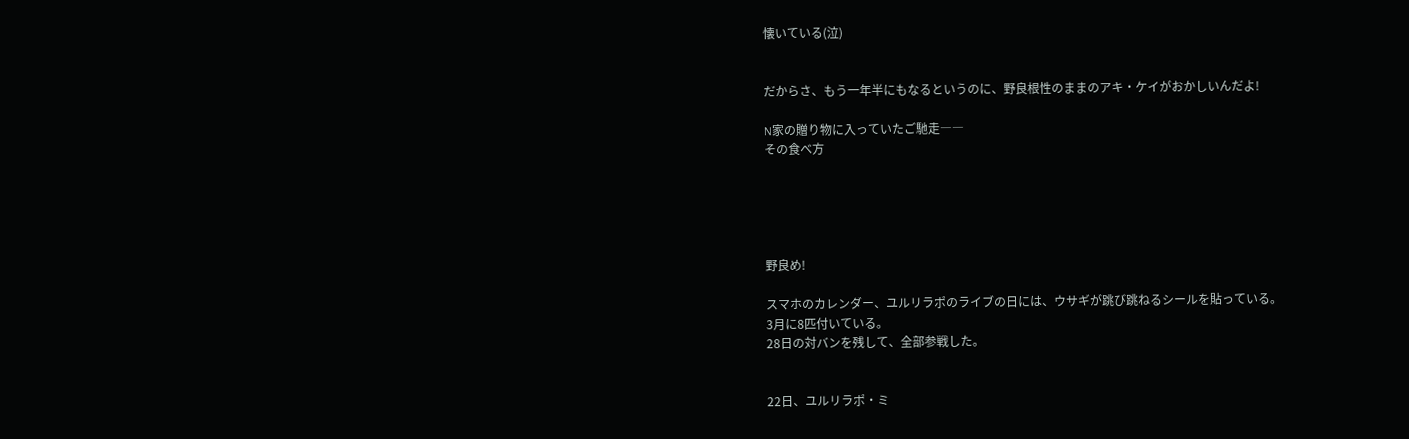懐いている(泣)


だからさ、もう一年半にもなるというのに、野良根性のままのアキ・ケイがおかしいんだよ!

N家の贈り物に入っていたご馳走――
その食べ方





野良め!

スマホのカレンダー、ユルリラポのライブの日には、ウサギが跳び跳ねるシールを貼っている。
3月に8匹付いている。
28日の対バンを残して、全部参戦した。


22日、ユルリラポ・ミ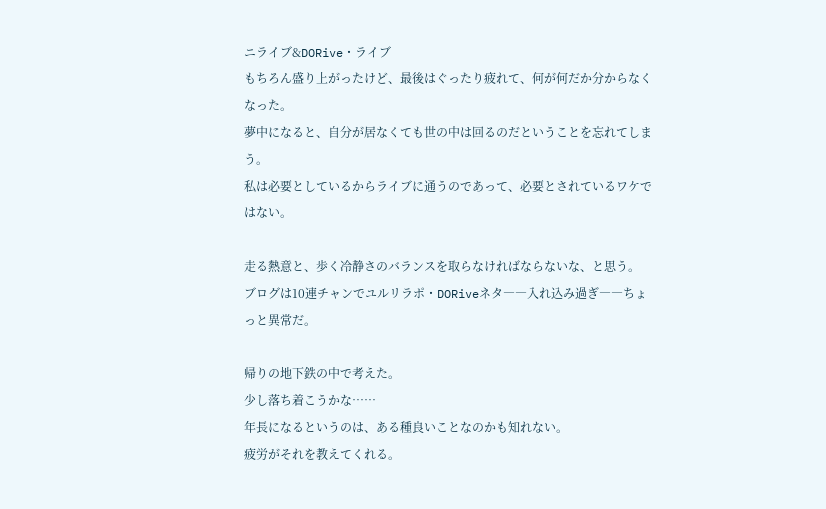ニライブ&DORive・ライブ
もちろん盛り上がったけど、最後はぐったり疲れて、何が何だか分からなくなった。
夢中になると、自分が居なくても世の中は回るのだということを忘れてしまう。
私は必要としているからライブに通うのであって、必要とされているワケではない。

走る熱意と、歩く冷静さのバランスを取らなければならないな、と思う。
ブログは10連チャンでユルリラポ・DORiveネタ――入れ込み過ぎ――ちょっと異常だ。

帰りの地下鉄の中で考えた。
少し落ち着こうかな……
年長になるというのは、ある種良いことなのかも知れない。
疲労がそれを教えてくれる。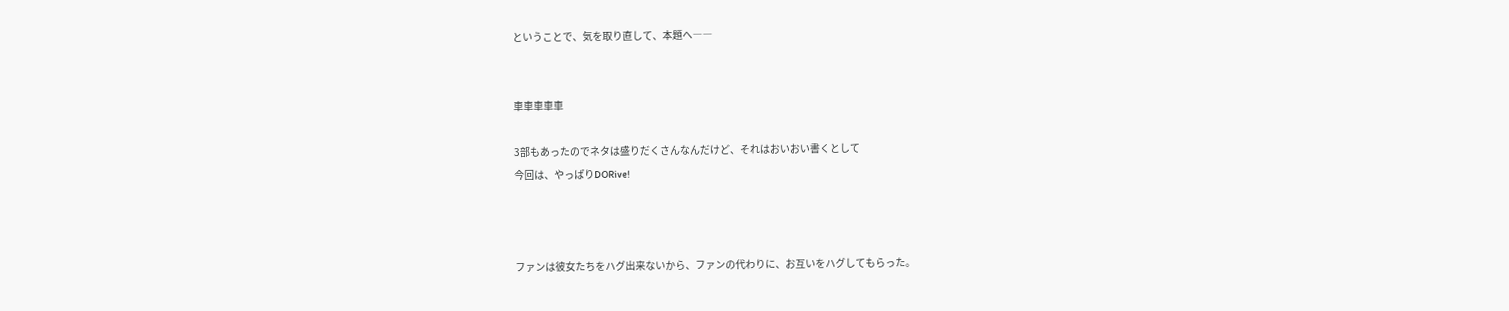ということで、気を取り直して、本題へ――


車車車車車

3部もあったのでネタは盛りだくさんなんだけど、それはおいおい書くとして
今回は、やっぱりDORive!



ファンは彼女たちをハグ出来ないから、ファンの代わりに、お互いをハグしてもらった。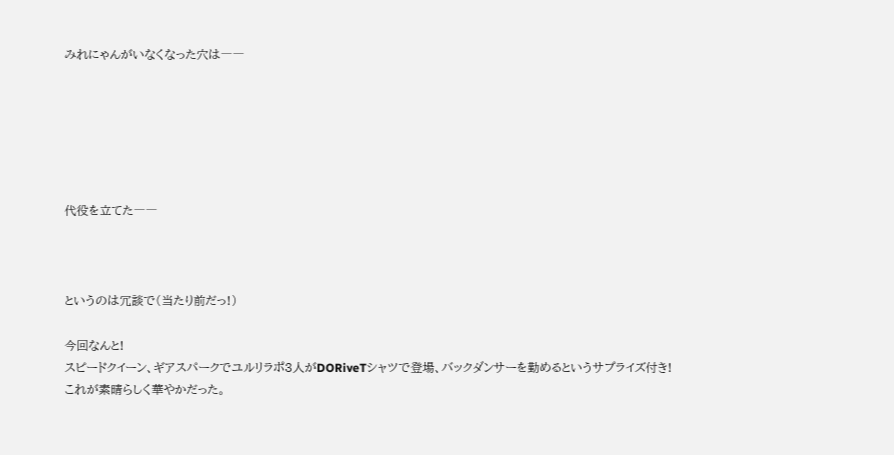みれにゃんがいなくなった穴は――






代役を立てた――



というのは冗談で(当たり前だっ!)

今回なんと!
スピードクイーン、ギアスパークでユルリラポ3人がDORiveTシャツで登場、バックダンサーを勤めるというサプライズ付き!
これが素晴らしく華やかだった。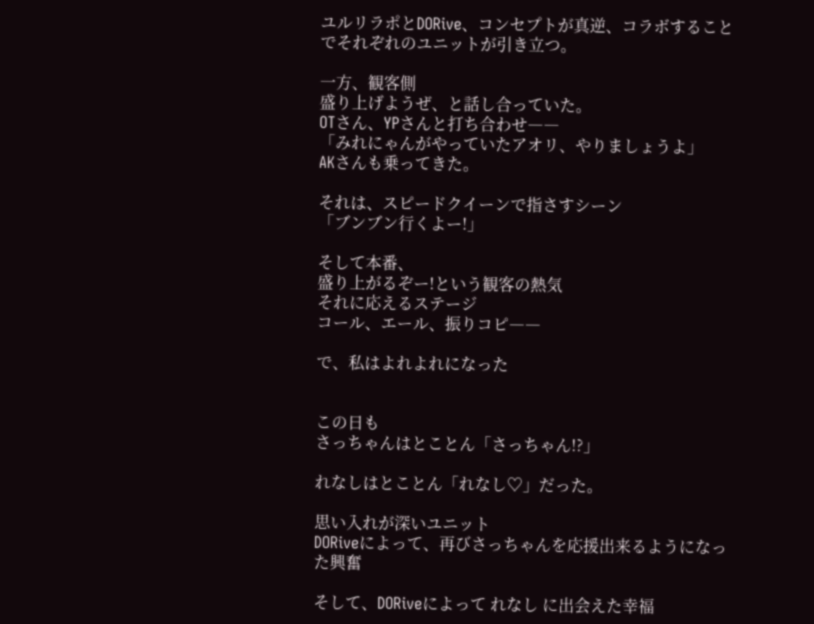ユルリラポとDORive、コンセプトが真逆、コラボすることでそれぞれのユニットが引き立つ。

一方、観客側
盛り上げようぜ、と話し合っていた。
OTさん、YPさんと打ち合わせ――
「みれにゃんがやっていたアオリ、やりましょうよ」
AKさんも乗ってきた。

それは、スピードクイーンで指さすシーン
「ブンブン行くよー!」

そして本番、
盛り上がるぞー!という観客の熱気
それに応えるステージ
コール、エール、振りコピ――

で、私はよれよれになった


この日も
さっちゃんはとことん「さっちゃん!?」

れなしはとことん「れなし♡」だった。

思い入れが深いユニット
DORiveによって、再びさっちゃんを応援出来るようになった興奮

そして、DORiveによって れなし に出会えた幸福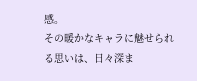感。
その暖かなキャラに魅せられる思いは、日々深ま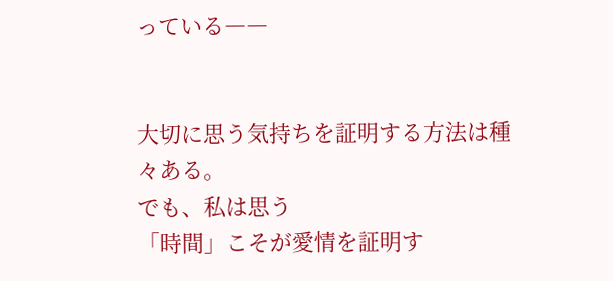っている――


大切に思う気持ちを証明する方法は種々ある。
でも、私は思う
「時間」こそが愛情を証明す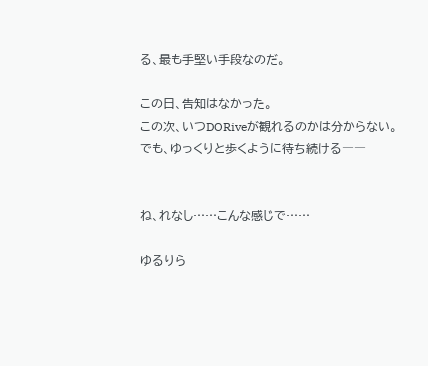る、最も手堅い手段なのだ。

この日、告知はなかった。
この次、いつDORiveが観れるのかは分からない。
でも、ゆっくりと歩くように待ち続ける――


ね、れなし……こんな感じで……

ゆるりら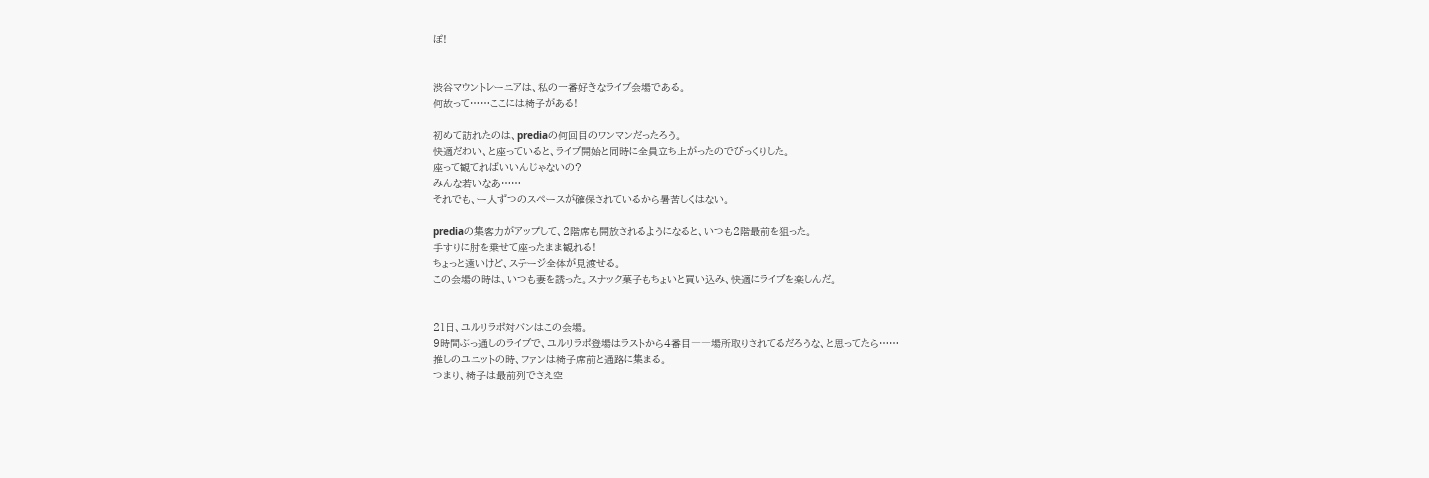ぽ!


渋谷マウントレーニアは、私の一番好きなライブ会場である。
何故って……ここには椅子がある!

初めて訪れたのは、prediaの何回目のワンマンだったろう。
快適だわい、と座っていると、ライブ開始と同時に全員立ち上がったのでびっくりした。
座って観てればいいんじゃないの?
みんな若いなあ……
それでも、ー人ずつのスペースが確保されているから暑苦しくはない。

prediaの集客力がアップして、2階席も開放されるようになると、いつも2階最前を狙った。
手すりに肘を乗せて座ったまま観れる!
ちょっと遠いけど、ステージ全体が見渡せる。
この会場の時は、いつも妻を誘った。スナック菓子もちょいと買い込み、快適にライブを楽しんだ。


21日、ユルリラポ対バンはこの会場。
9時間ぶっ通しのライブで、ユルリラポ登場はラストから4番目――場所取りされてるだろうな、と思ってたら……
推しのユニットの時、ファンは椅子席前と通路に集まる。
つまり、椅子は最前列でさえ空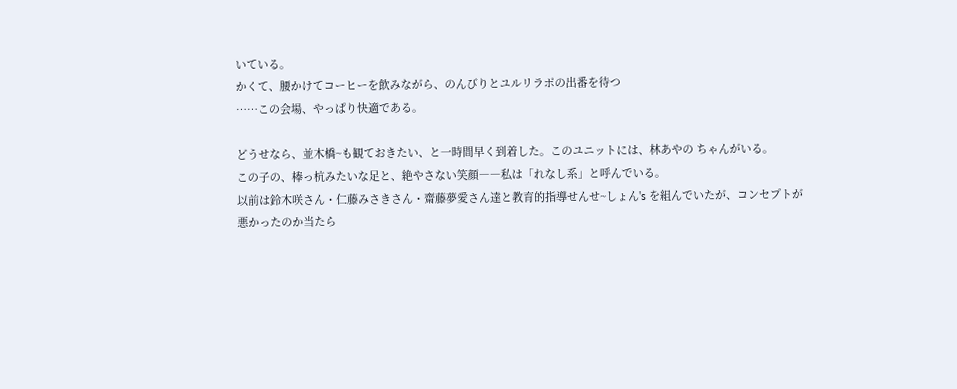いている。
かくて、腰かけてコーヒーを飲みながら、のんびりとユルリラポの出番を待つ
……この会場、やっぱり快適である。

どうせなら、並木橋~も観ておきたい、と一時間早く到着した。このユニットには、林あやの ちゃんがいる。
この子の、棒っ杭みたいな足と、絶やさない笑顔――私は「れなし系」と呼んでいる。
以前は鈴木咲さん・仁藤みさきさん・齋藤夢愛さん達と教育的指導せんせ~しょん's を組んでいたが、コンセプトが悪かったのか当たら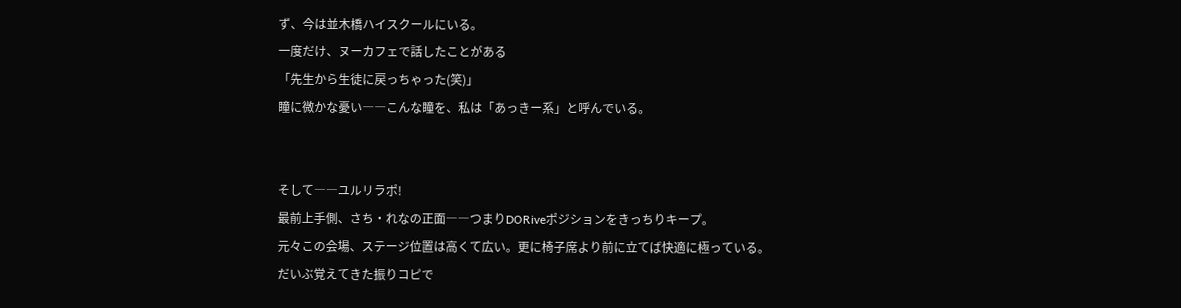ず、今は並木橋ハイスクールにいる。
一度だけ、ヌーカフェで話したことがある
「先生から生徒に戻っちゃった(笑)」
瞳に微かな憂い――こんな瞳を、私は「あっきー系」と呼んでいる。


そして――ユルリラポ!
最前上手側、さち・れなの正面――つまりDORiveポジションをきっちりキープ。
元々この会場、ステージ位置は高くて広い。更に椅子席より前に立てば快適に極っている。
だいぶ覚えてきた振りコピで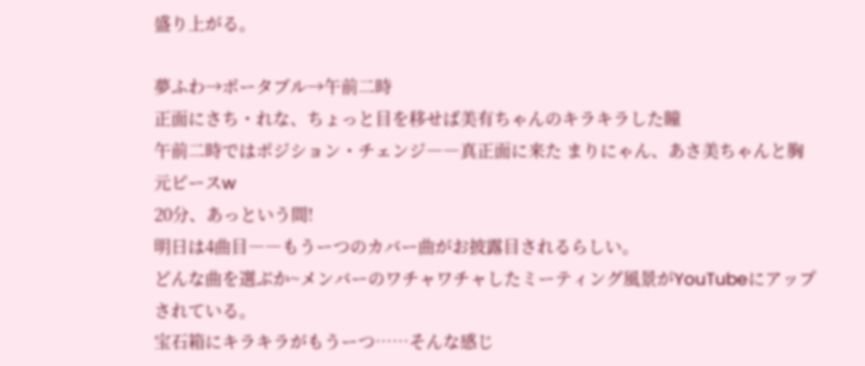盛り上がる。

夢ふわ→ポータブル→午前二時
正面にさち・れな、ちょっと目を移せば美有ちゃんのキラキラした瞳
午前二時ではポジション・チェンジ――真正面に来た まりにゃん、あさ美ちゃんと胸元ピースw
20分、あっという間!
明日は4曲目――もうーつのカバー曲がお披露目されるらしい。
どんな曲を選ぶか~メンバーのワチャワチャしたミーティング風景がYouTubeにアップされている。
宝石箱にキラキラがもうーつ……そんな感じ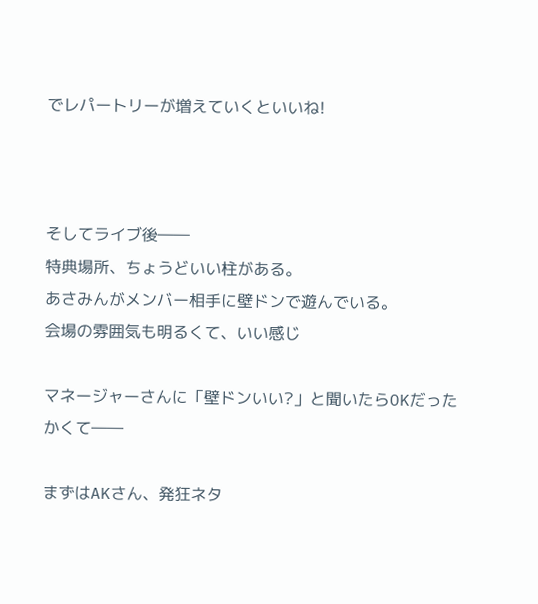でレパートリーが増えていくといいね!



そしてライブ後――
特典場所、ちょうどいい柱がある。
あさみんがメンバー相手に壁ドンで遊んでいる。
会場の雰囲気も明るくて、いい感じ

マネージャーさんに「壁ドンいい?」と聞いたらOKだった
かくて――

まずはAKさん、発狂ネタ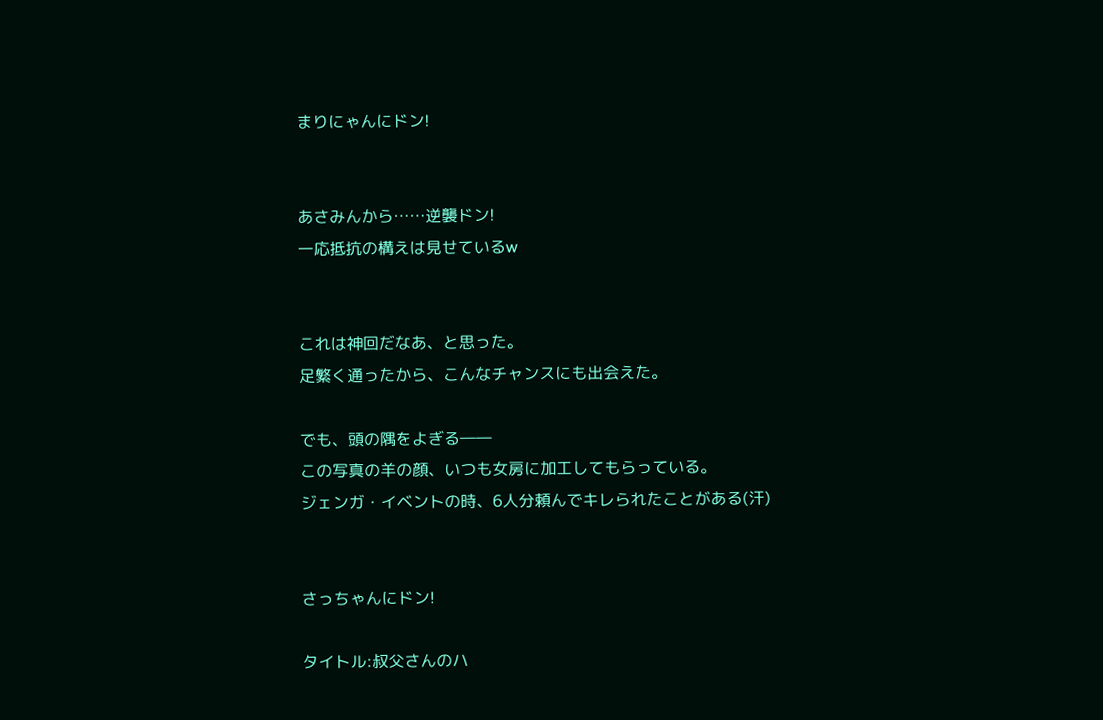まりにゃんにドン!


あさみんから……逆襲ドン!
一応抵抗の構えは見せているw


これは神回だなあ、と思った。
足繁く通ったから、こんなチャンスにも出会えた。

でも、頭の隅をよぎる――
この写真の羊の顔、いつも女房に加工してもらっている。
ジェンガ・イベントの時、6人分頼んでキレられたことがある(汗)


さっちゃんにドン!

タイトル:叔父さんのハ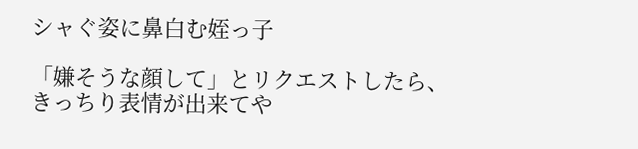シャぐ姿に鼻白む姪っ子

「嫌そうな顔して」とリクエストしたら、きっちり表情が出来てや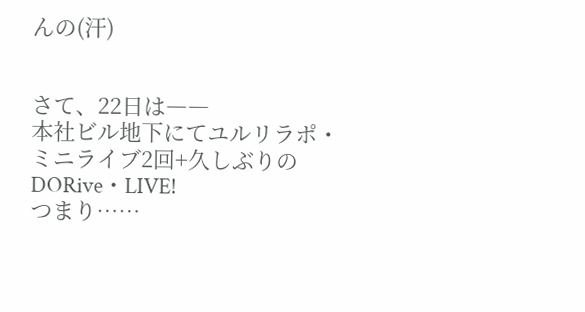んの(汗)


さて、22日は――
本社ビル地下にてユルリラポ・ミニライブ2回+久しぶりのDORive・LIVE!
つまり……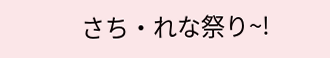さち・れな祭り~!